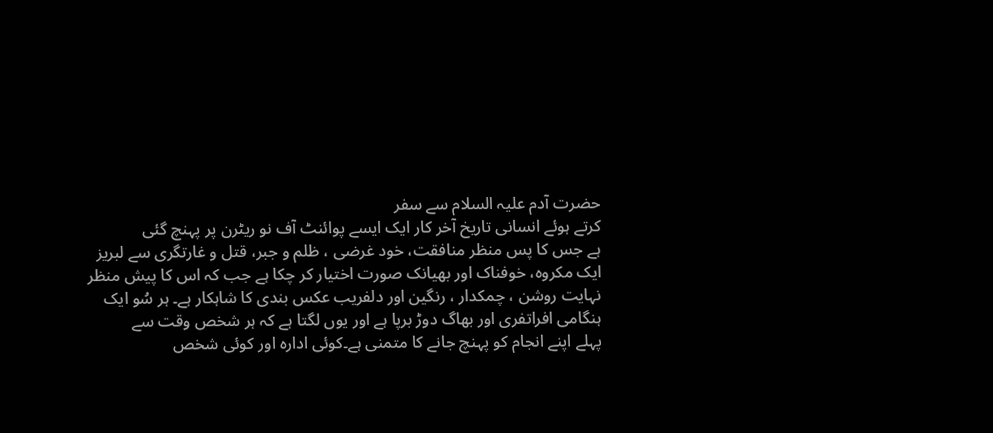حضرت آدم علیہ السلام سے سفر
کرتے ہوئے انسانی تاریخ آخر کار ایک ایسے پوائنٹ آف نو ریٹرن پر پہنچ گئی
ہے جس کا پس منظر منافقت، خود غرضی ، ظلم و جبر، قتل و غارتگری سے لبریز
ایک مکروہ، خوفناک اور بھیانک صورت اختیار کر چکا ہے جب کہ اس کا پیش منظر
نہایت روشن ، چمکدار ، رنگین اور دلفریب عکس بندی کا شاہکار ہے۔ ہر سُو ایک
ہنگامی افراتفری اور بھاگ دوڑ برپا ہے اور یوں لگتا ہے کہ ہر شخص وقت سے
پہلے اپنے انجام کو پہنچ جانے کا متمنی ہے۔کوئی ادارہ اور کوئی شخص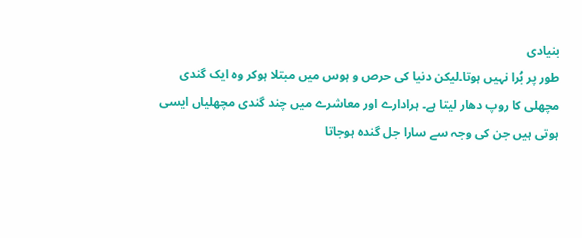بنیادی
طور پر بُرا نہیں ہوتا۔لیکن دنیا کی حرص و ہوس میں مبتلا ہوکر وہ ایک گندی
مچھلی کا روپ دھار لیتا ہے۔ ہرادارے اور معاشرے میں چند گندی مچھلیاں ایسی
ہوتی ہیں جن کی وجہ سے سارا جل گندہ ہوجاتا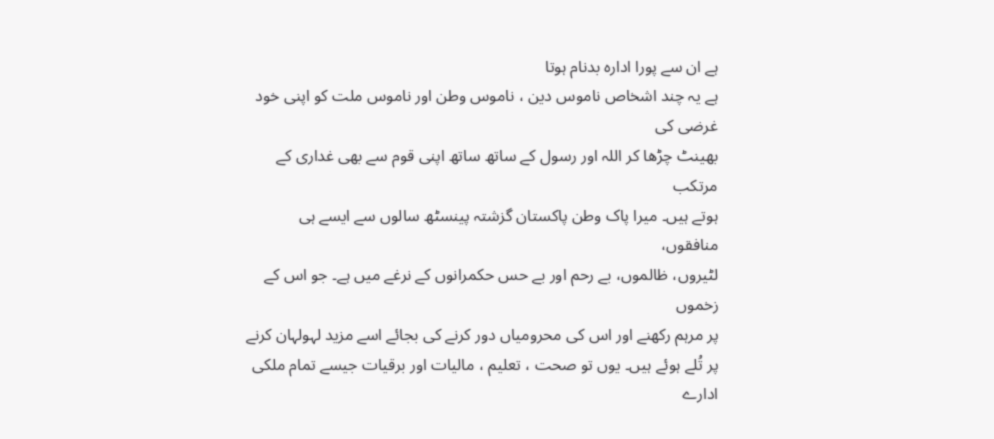ہے ان سے پورا ادارہ بدنام ہوتا
ہے یہ چند اشخاص ناموس دین ، ناموس وطن اور ناموس ملت کو اپنی خود غرضی کی
بھینٹ چڑھا کر اللہ اور رسول کے ساتھ ساتھ اپنی قوم سے بھی غداری کے مرتکب
ہوتے ہیں۔ میرا پاک وطن پاکستان گزشتہ پینسٹھ سالوں سے ایسے ہی منافقوں،
لٹیروں، ظالموں، بے رحم اور بے حس حکمرانوں کے نرغے میں ہے۔ جو اس کے زخموں
پر مرہم رکھنے اور اس کی محرومیاں دور کرنے کی بجائے اسے مزید لہولہان کرنے
پر تُلے ہوئے ہیں۔ یوں تو صحت ، تعلیم ، مالیات اور برقیات جیسے تمام ملکی
ادارے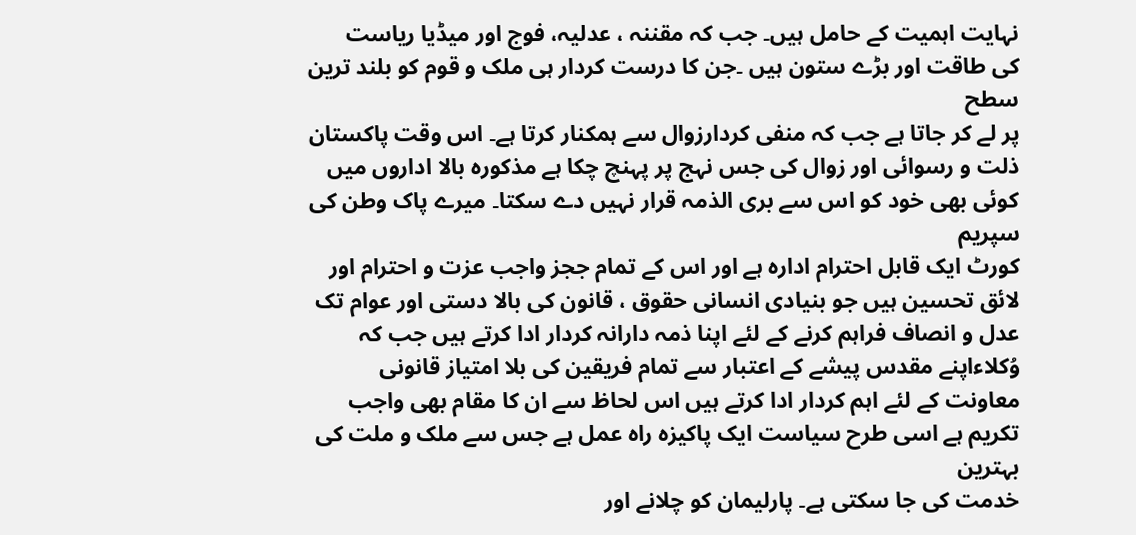نہایت اہمیت کے حامل ہیں۔ جب کہ مقننہ ، عدلیہ، فوج اور میڈیا ریاست
کی طاقت اور بڑے ستون ہیں ۔جن کا درست کردار ہی ملک و قوم کو بلند ترین سطح
پر لے کر جاتا ہے جب کہ منفی کردارزوال سے ہمکنار کرتا ہے۔ اس وقت پاکستان
ذلت و رسوائی اور زوال کی جس نہج پر پہنچ چکا ہے مذکورہ بالا اداروں میں
کوئی بھی خود کو اس سے بری الذمہ قرار نہیں دے سکتا۔ میرے پاک وطن کی سپریم
کورٹ ایک قابل احترام ادارہ ہے اور اس کے تمام ججز واجب عزت و احترام اور
لائق تحسین ہیں جو بنیادی انسانی حقوق ، قانون کی بالا دستی اور عوام تک
عدل و انصاف فراہم کرنے کے لئے اپنا ذمہ دارانہ کردار ادا کرتے ہیں جب کہ
وُکلاءاپنے مقدس پیشے کے اعتبار سے تمام فریقین کی بلا امتیاز قانونی
معاونت کے لئے اہم کردار ادا کرتے ہیں اس لحاظ سے ان کا مقام بھی واجب
تکریم ہے اسی طرح سیاست ایک پاکیزہ راہ عمل ہے جس سے ملک و ملت کی بہترین
خدمت کی جا سکتی ہے۔ پارلیمان کو چلانے اور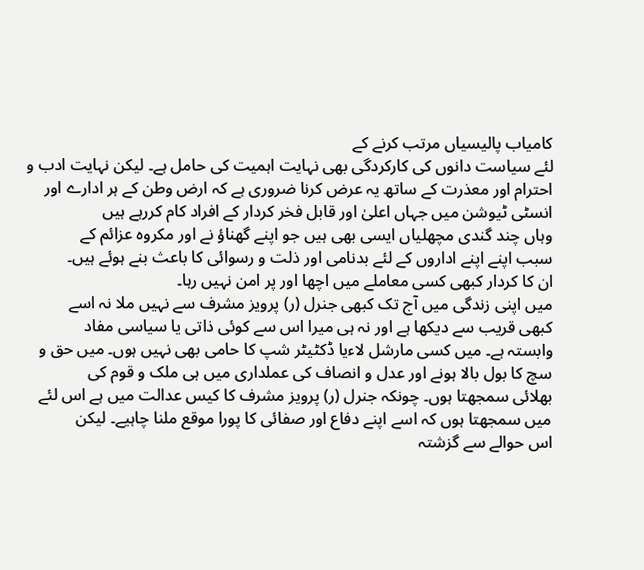کامیاب پالیسیاں مرتب کرنے کے
لئے سیاست دانوں کی کارکردگی بھی نہایت اہمیت کی حامل ہے۔ لیکن نہایت ادب و
احترام اور معذرت کے ساتھ یہ عرض کرنا ضروری ہے کہ ارض وطن کے ہر ادارے اور
انسٹی ٹیوشن میں جہاں اعلیٰ اور قابل فخر کردار کے افراد کام کررہے ہیں
وہاں چند گندی مچھلیاں ایسی بھی ہیں جو اپنے گھناؤ نے اور مکروہ عزائم کے
سبب اپنے اپنے اداروں کے لئے بدنامی اور ذلت و رسوائی کا باعث بنے ہوئے ہیں۔
ان کا کردار کبھی کسی معاملے میں اچھا اور پر امن نہیں رہا۔
میں اپنی زندگی میں آج تک کبھی جنرل (ر) پرویز مشرف سے نہیں ملا نہ اسے
کبھی قریب سے دیکھا ہے اور نہ ہی میرا اس سے کوئی ذاتی یا سیاسی مفاد
وابستہ ہے۔ میں کسی مارشل لاءیا ڈکٹیٹر شپ کا حامی بھی نہیں ہوں۔ میں حق و
سچ کا بول بالا ہونے اور عدل و انصاف کی عملداری میں ہی ملک و قوم کی
بھلائی سمجھتا ہوں۔ چونکہ جنرل (ر) پرویز مشرف کا کیس عدالت میں ہے اس لئے
میں سمجھتا ہوں کہ اسے اپنے دفاع اور صفائی کا پورا موقع ملنا چاہیے۔ لیکن
اس حوالے سے گزشتہ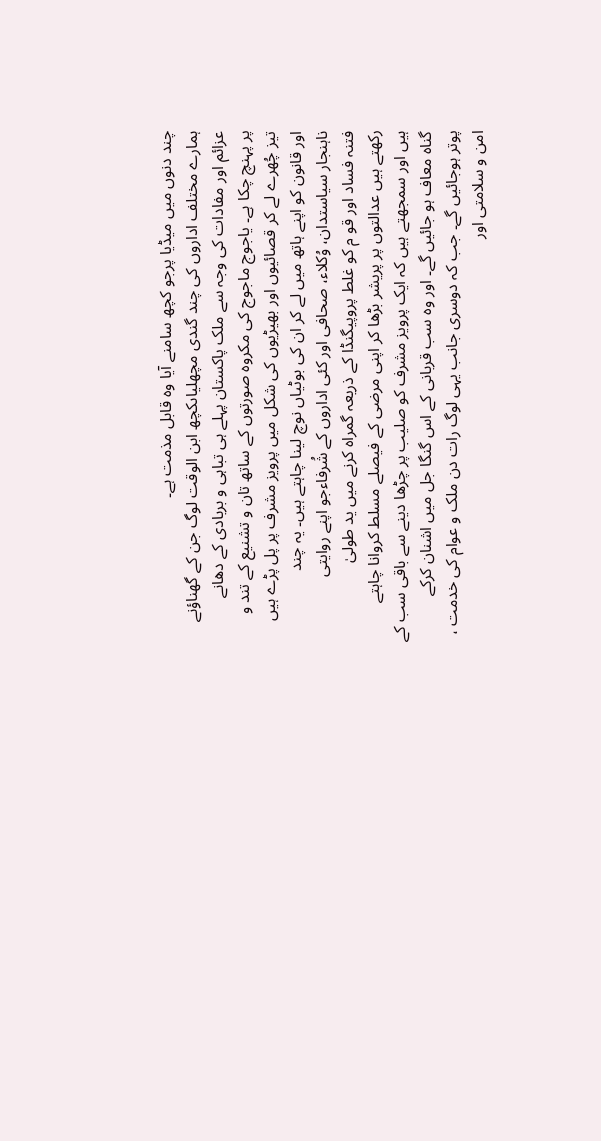چند دنوں میں میڈیا پرجو کچھ سامنے آیا وہ قابل مذمت ہے۔
ہمارے مختلف اداروں کی چند گندی مچھلیاںکچھ ابن الوقت لوگ جن کے گھناؤنے
عزائم اور مفادات کی وجہ سے ملک پاکستان پہلے ہی تباہی و بربادی کے دھانے
پر پہنچ چکا ہے۔ یاجوج ماجوج کی مکروہ صورتوں کے ساتھ تان و تشنیع کے تند و
تیز چُھرے لے کر قصائیوں اور بھیڑیوں کی شکل میں پرویز مشرف پر پل پڑے ہیں
اور قانون کو اپنے ہاتھ میں لے کر ان کی بوٹیاں نوچ لینا چاہتے ہیں۔ یہ چند
ناہنجار سیاستدان، وُکلاء، صحافی اور کئی اداروں کے شُرفاءجو اپنے روایتی
فتنہ فساد اور قو م کو غلط پروپیگنڈا کے ذریعہ گمراہ کرنے میں ید طولیٰ
رکھتے ہیں عدالتوں پر پریشر بڑھا کر اپنی مرضی کے فیصلے مسلط کروانا چاہتے
ہیں اور سمجھتے ہیں کہ ایک پرویز مشرف کو صلیب پر چڑھا دینے سے باقی سب کے
گناہ معاف ہو جائیں گے۔ اور وہ سب قربانی کے اس گنگا جل میں اشنان کرکے
پوتر ہوجائیں گے۔ جب کہ دوسری جانب یہی لوگ رات دن ملک و عوام کی خدمت ،
امن و سلامتی اور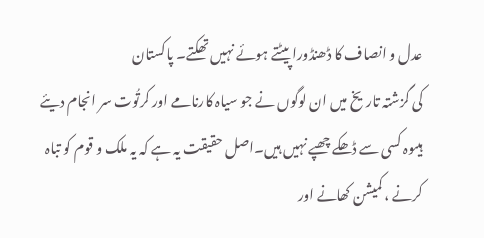عدل و انصاف کا ڈھنڈورا پیٹتے ہوئے نہیں تھکتے۔ پاکستان
کی گزشتہ تاریخ میں ان لوگوں نے جو سیاہ کارنامے اور کرتُوت سر انجام دیئے
ہیںوہ کسی سے ڈھکے چھپے نہیں ہیں۔اصل حقیقت یہ ہے کہ یہ ملک و قوم کو تباہ
کرنے ، کمیشن کھانے اور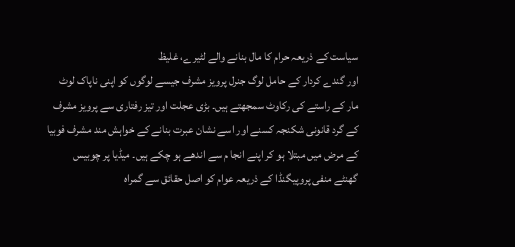سیاست کے ذریعہ حرام کا مال بنانے والے لٹیرے، غلیظ
اور گندے کردار کے حامل لوگ جنرل پرویز مشرف جیسے لوگوں کو اپنی ناپاک لوٹ
مار کے راستے کی رکاوٹ سمجھتے ہیں۔ بڑی عجلت اور تیز رفتاری سے پرویز مشرف
کے گرد قانونی شکنجہ کسنے اور اسے نشان عبرت بنانے کے خواہش مند مشرف فوبیا
کے مرض میں مبتلا ہو کر اپنے انجا م سے اندھے ہو چکے ہیں۔ میڈیا پر چوبیس
گھنٹے منفی پروپیگنڈا کے ذریعہ عوام کو اصل حقائق سے گمراہ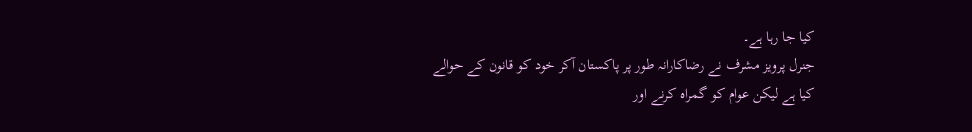کیا جا رہا ہے۔
جنرل پرویز مشرف نے رضاکارانہ طور پر پاکستان آکر خود کو قانون کے حوالے
کیا ہے لیکن عوام کو گمراہ کرنے اور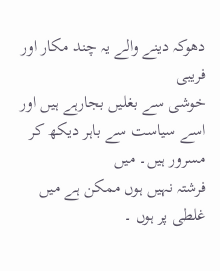دھوکہ دینے والے یہ چند مکار اور فریبی
خوشی سے بغلیں بجارہے ہیں اور اسے سیاست سے باہر دیکھ کر مسرور ہیں۔ میں
فرشتہ نہیں ہوں ممکن ہے میں غلطی پر ہوں ۔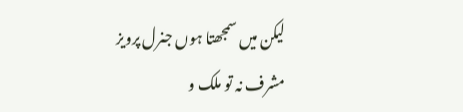لیکن میں سمجھتا ہوں جنرل پرویز
مشرف نہ تو ملک و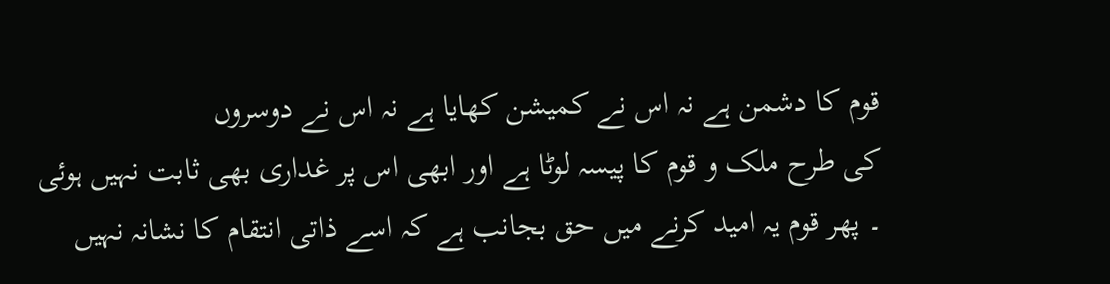قوم کا دشمن ہے نہ اس نے کمیشن کھایا ہے نہ اس نے دوسروں
کی طرح ملک و قوم کا پیسہ لوٹا ہے اور ابھی اس پر غداری بھی ثابت نہیں ہوئی
۔ پھر قوم یہ امید کرنے میں حق بجانب ہے کہ اسے ذاتی انتقام کا نشانہ نہیں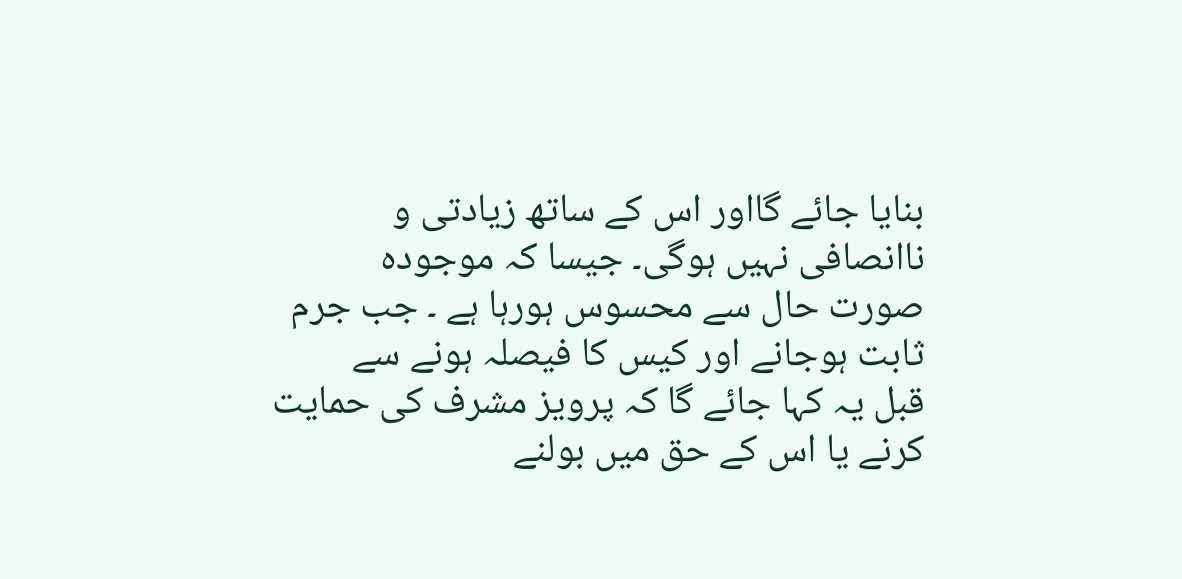بنایا جائے گااور اس کے ساتھ زیادتی و ناانصافی نہیں ہوگی۔ جیسا کہ موجودہ
صورت حال سے محسوس ہورہا ہے ۔ جب جرم ثابت ہوجانے اور کیس کا فیصلہ ہونے سے
قبل یہ کہا جائے گا کہ پرویز مشرف کی حمایت کرنے یا اس کے حق میں بولنے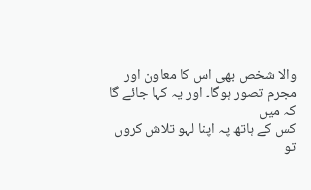والا شخص بھی اس کا معاون اور مجرم تصور ہوگا۔ اور یہ کہا جائے گا کہ میں
کس کے ہاتھ پہ اپنا لہو تلاش کروں تو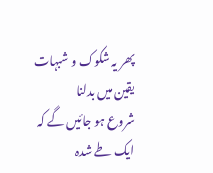پھر یہ شکوک و شبہات یقین میں بدلنا
شروع ہو جائیں گے کہ ایک طے شدہ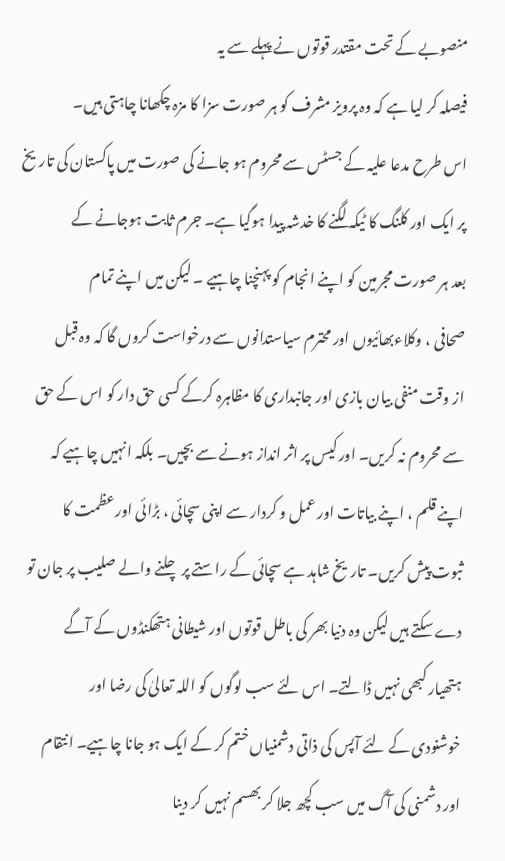منصوبے کے تحت مقتدر قوتوں نے پہلے سے یہ
فیصلہ کر لیا ہے کہ وہ پرویز مشرف کو ہر صورت سزا کا مزہ چکھانا چاہتی ہیں۔
اس طرح مدعا علیہ کے جسٹس سے محروم ہو جانے کی صورت میں پاکستان کی تاریخ
پر ایک اور کلنگ کا ٹیکہ لگنے کا خدشہ پیدا ہوگیا ہے۔ جرم ثابت ہوجانے کے
بعد ہر صورت مجرمین کو اپنے انجام کو پہنچنا چاہیے ۔ لیکن میں اپنے تمام
صحافی ، وکلاءبھائیوں اور محترم سیاستدانوں سے درخواست کروں گا کہ وہ قبل
از وقت منفی بیان بازی اور جانبداری کا مظاہرہ کرکے کسی حق دار کو اس کے حق
سے محروم نہ کریں۔ اور کیس پر اثر انداز ہونے سے بچیں۔ بلکہ انہیں چاہیے کہ
اپنے قلم ، اپنے بیاتات اور عمل و کردار سے اپنی سچائی ، بڑائی اور عظمت کا
ثبوت پیش کریں۔ تاریخ شاہد ہے سچائی کے راستے پر چلنے والے صلیب پر جان تو
دے سکتے ہیں لیکن وہ دنیا بھر کی باطل قوتوں اور شیطانی ہتھکنڈوں کے آگے
ہتھیار کبھی نہیں ڈالتے۔ اس لئے سب لوگوں کو اللہ تعالیٰ کی رضا اور
خوشنودی کے لئے آپس کی ذاتی دشمنیاں ختم کر کے ایک ہو جانا چاہیے۔ انتقام
اور دشمنی کی آگ میں سب کچھ جلا کر بھسم نہیں کر دینا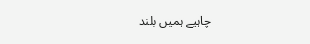چاہیے ہمیں بلند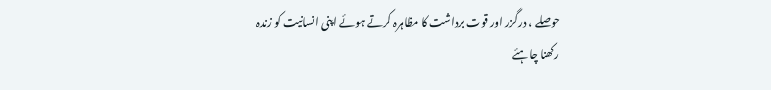حوصلے ، درگزر اور قوت برداشت کا مظاہرہ کرتے ہوئے اپنی انسانیت کو زندہ
رکھنا چاہئے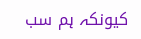کیونکہ ہم سب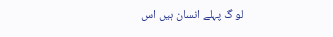لو گ پہلے انسان ہیں اس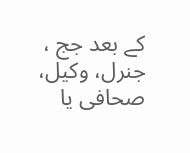کے بعد جج ، جنرل، وکیل،
صحافی یا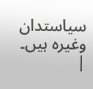سیاستدان وغیرہ ہیں۔ |